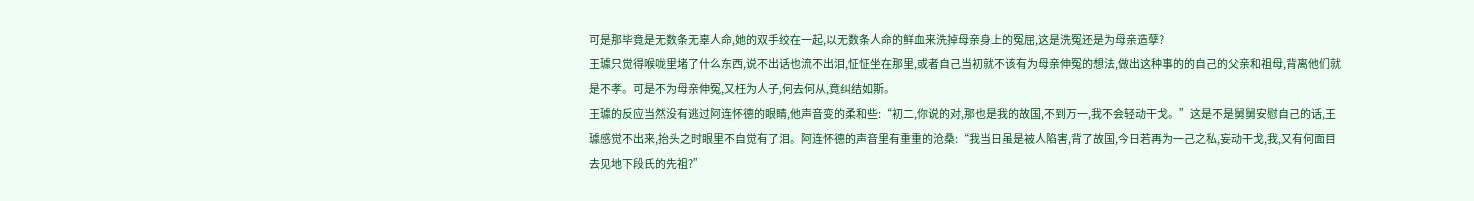可是那毕竟是无数条无辜人命,她的双手绞在一起,以无数条人命的鲜血来洗掉母亲身上的冤屈,这是洗冤还是为母亲造孽?
王璩只觉得喉咙里堵了什么东西,说不出话也流不出泪,怔怔坐在那里,或者自己当初就不该有为母亲伸冤的想法,做出这种事的的自己的父亲和祖母,背离他们就是不孝。可是不为母亲伸冤,又枉为人子,何去何从,竟纠结如斯。
王璩的反应当然没有逃过阿连怀德的眼睛,他声音变的柔和些:“初二,你说的对,那也是我的故国,不到万一,我不会轻动干戈。”这是不是舅舅安慰自己的话,王璩感觉不出来,抬头之时眼里不自觉有了泪。阿连怀德的声音里有重重的沧桑:“我当日虽是被人陷害,背了故国,今日若再为一己之私,妄动干戈,我,又有何面目去见地下段氏的先祖?”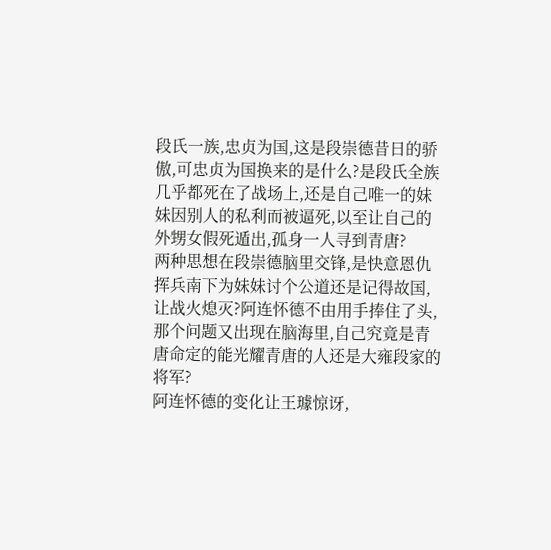段氏一族,忠贞为国,这是段崇德昔日的骄傲,可忠贞为国换来的是什么?是段氏全族几乎都死在了战场上,还是自己唯一的妹妹因别人的私利而被逼死,以至让自己的外甥女假死遁出,孤身一人寻到青唐?
两种思想在段崇德脑里交锋,是快意恩仇挥兵南下为妹妹讨个公道还是记得故国,让战火熄灭?阿连怀德不由用手捧住了头,那个问题又出现在脑海里,自己究竟是青唐命定的能光耀青唐的人还是大雍段家的将军?
阿连怀德的变化让王璩惊讶,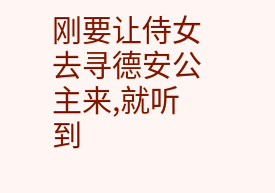刚要让侍女去寻德安公主来,就听到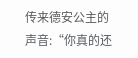传来德安公主的声音:“你真的还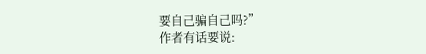要自己骗自己吗?”
作者有话要说: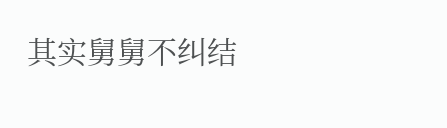其实舅舅不纠结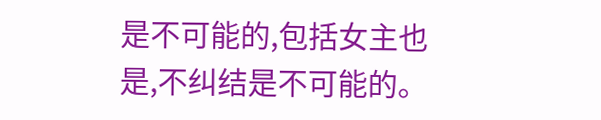是不可能的,包括女主也是,不纠结是不可能的。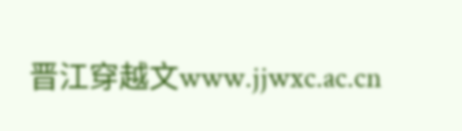晋江穿越文www.jjwxc.ac.cn